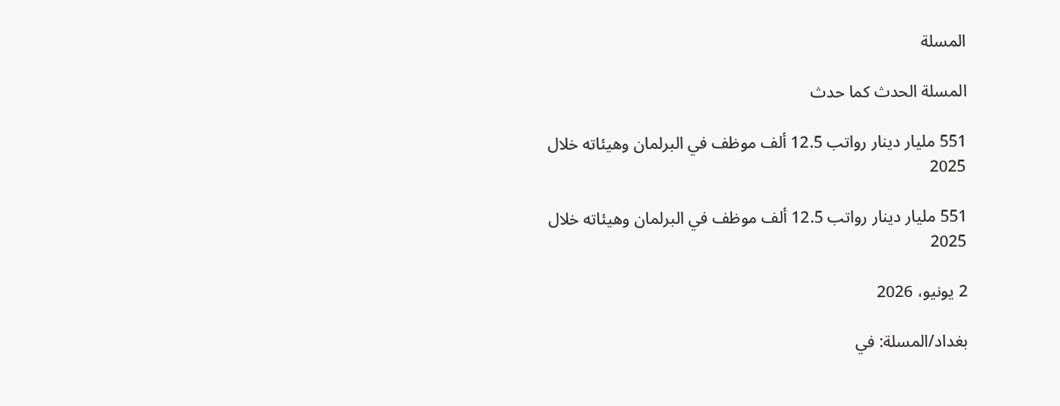المسلة

المسلة الحدث كما حدث

551 مليار دينار رواتب 12.5 ألف موظف في البرلمان وهيئاته خلال 2025

551 مليار دينار رواتب 12.5 ألف موظف في البرلمان وهيئاته خلال 2025

2 يونيو، 2026

بغداد/المسلة: في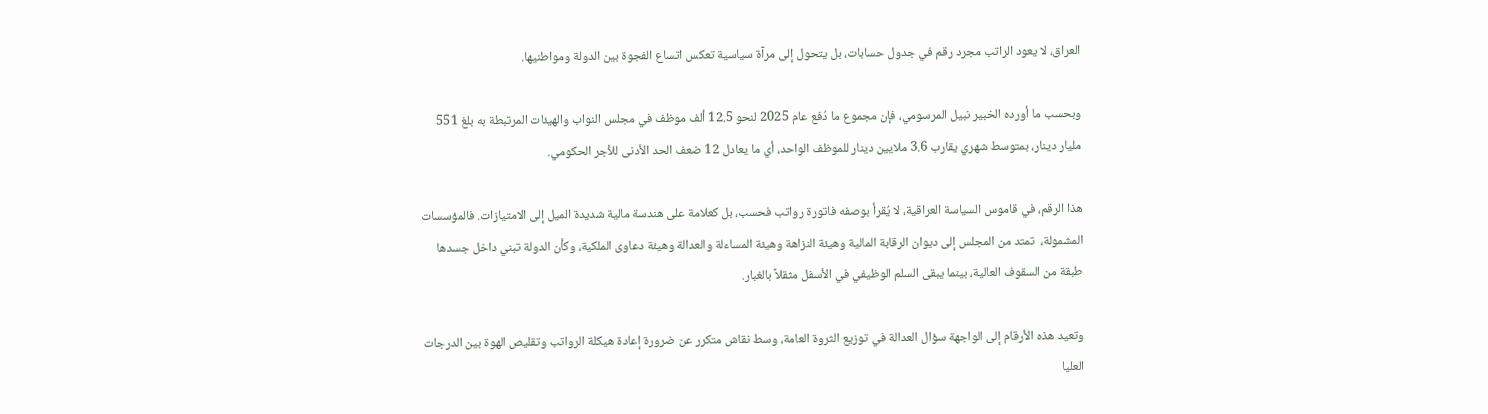العراق، لا يعود الراتب مجرد رقم في جدول حسابات، بل يتحول إلى مرآة سياسية تعكس اتساع الفجوة بين الدولة ومواطنيها.

وبحسب ما أورده الخبير نبيل المرسومي، فإن مجموع ما دُفع عام 2025 لنحو 12.5 ألف موظف في مجلس النواب والهيئات المرتبطة به بلغ 551 مليار دينار، بمتوسط شهري يقارب 3.6 ملايين دينار للموظف الواحد، أي ما يعادل 12 ضعف الحد الأدنى للأجر الحكومي.

هذا الرقم، في قاموس السياسة العراقية، لا يُقرأ بوصفه فاتورة رواتب فحسب، بل كعلامة على هندسة مالية شديدة الميل إلى الامتيازات. فالمؤسسات المشمولة،  تمتد من المجلس إلى ديوان الرقابة المالية وهيئة النزاهة وهيئة المساءلة والعدالة وهيئة دعاوى الملكية، وكأن الدولة تبني داخل جسدها طبقة من السقوف العالية، بينما يبقى السلم الوظيفي في الأسفل مثقلاً بالغبار.

وتعيد هذه الأرقام إلى الواجهة سؤال العدالة في توزيع الثروة العامة، وسط نقاش متكرر عن ضرورة إعادة هيكلة الرواتب وتقليص الهوة بين الدرجات العليا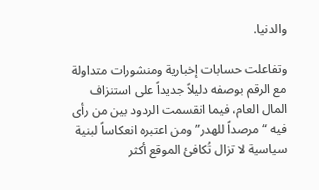والدنيا.

وتفاعلت حسابات إخبارية ومنشورات متداولة مع الرقم بوصفه دليلاً جديداً على استنزاف المال العام، فيما انقسمت الردود بين من رأى فيه “مرصداً للهدر” ومن اعتبره انعكاساً لبنية سياسية لا تزال تُكافئ الموقع أكثر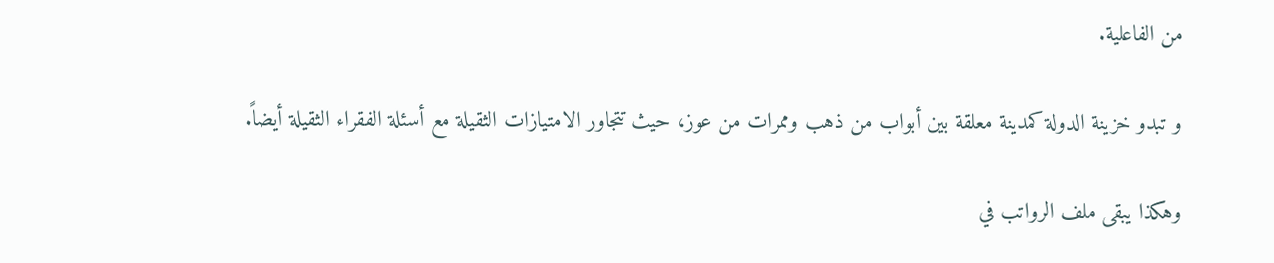من الفاعلية.

و تبدو خزينة الدولة كمدينة معلقة بين أبواب من ذهب وممرات من عوز، حيث تتجاور الامتيازات الثقيلة مع أسئلة الفقراء الثقيلة أيضاً.

وهكذا يبقى ملف الرواتب في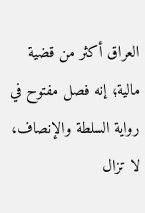العراق أكثر من قضية مالية؛ إنه فصل مفتوح في رواية السلطة والإنصاف، لا تزال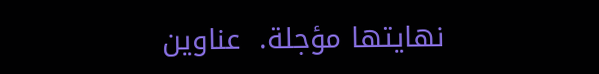نهايتها مؤجلة.  عناوين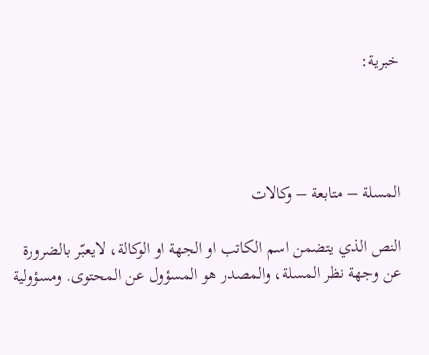خبرية:




المسلة – متابعة – وكالات

النص الذي يتضمن اسم الكاتب او الجهة او الوكالة، لايعبّر بالضرورة عن وجهة نظر المسلة، والمصدر هو المسؤول عن المحتوى. ومسؤولية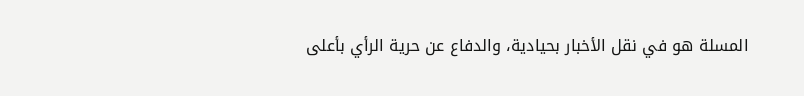المسلة هو في نقل الأخبار بحيادية، والدفاع عن حرية الرأي بأعلى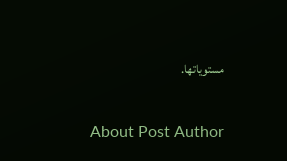مستوياتها.

About Post Author